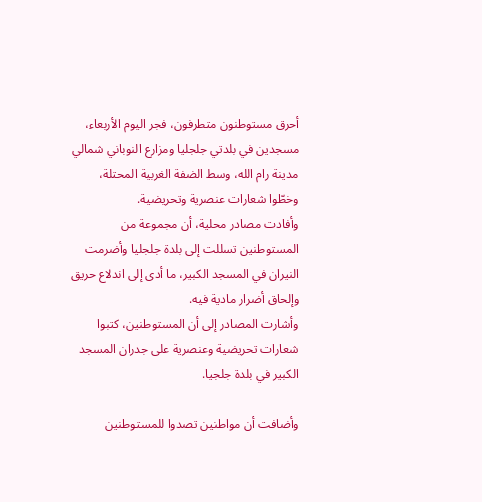أحرق مستوطنون متطرفون، فجر اليوم الأربعاء، مسجدين في بلدتي جلجليا ومزارع النوباني شمالي مدينة رام الله، وسط الضفة الغربية المحتلة، وخطّوا شعارات عنصرية وتحريضية.
وأفادت مصادر محلية، أن مجموعة من المستوطنين تسللت إلى بلدة جلجليا وأضرمت النيران في المسجد الكبير، ما أدى إلى اندلاع حريق وإلحاق أضرار مادية فيه.
وأشارت المصادر إلى أن المستوطنين، كتبوا شعارات تحريضية وعنصرية على جدران المسجد الكبير في بلدة جلجيا.

وأضافت أن مواطنين تصدوا للمستوطنين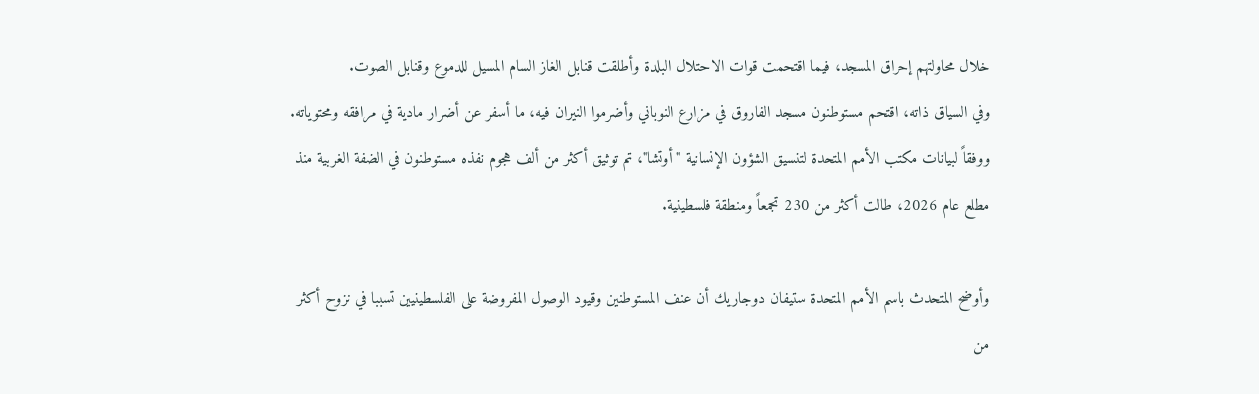خلال محاولتهم إحراق المسجد، فيما اقتحمت قوات الاحتلال البلدة وأطلقت قنابل الغاز السام المسيل للدموع وقنابل الصوت.
وفي السياق ذاته، اقتحم مستوطنون مسجد الفاروق في مزارع النوباني وأضرموا النيران فيه، ما أسفر عن أضرار مادية في مرافقه ومحتوياته.
ووفقاً لبيانات مكتب الأمم المتحدة لتنسيق الشؤون الإنسانية "أوتشا"، تم توثيق أكثر من ألف هجوم نفذه مستوطنون في الضفة الغربية منذ مطلع عام 2026، طالت أكثر من 230 تجمعاً ومنطقة فلسطينية.

وأوضح المتحدث باسم الأمم المتحدة ستيفان دوجاريك أن عنف المستوطنين وقيود الوصول المفروضة على الفلسطينيين تسببا في نزوح أكثر من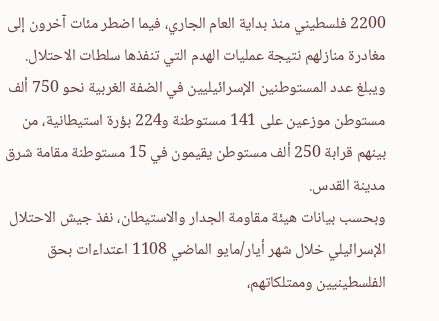2200 فلسطيني منذ بداية العام الجاري، فيما اضطر مئات آخرون إلى مغادرة منازلهم نتيجة عمليات الهدم التي تنفذها سلطات الاحتلال.
ويبلغ عدد المستوطنين الإسرائيليين في الضفة الغربية نحو 750 ألف مستوطن موزعين على 141 مستوطنة و224 بؤرة استيطانية، من بينهم قرابة 250 ألف مستوطن يقيمون في 15 مستوطنة مقامة شرق مدينة القدس.
وبحسب بيانات هيئة مقاومة الجدار والاستيطان، نفذ جيش الاحتلال الإسرائيلي خلال شهر أيار/مايو الماضي 1108 اعتداءات بحق الفلسطينيين وممتلكاتهم،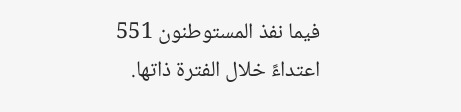فيما نفذ المستوطنون 551 اعتداءً خلال الفترة ذاتها.